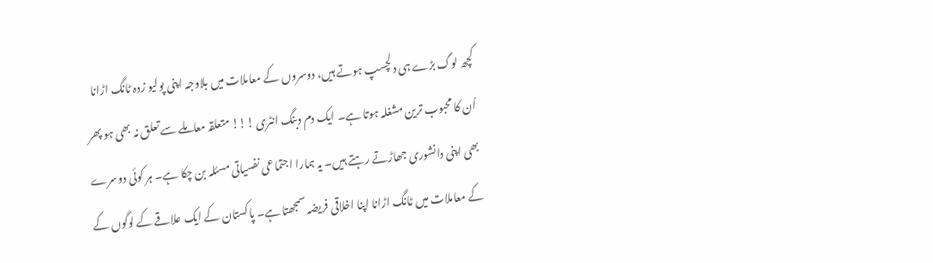کچھ لوگ بڑے ہی دلچسپ ہوتے ہیں، دوسروں کے معاملات میں بلاوجہ اپنی پولیو زدہ ٹانگ اڑانا اُن کا محبوب ترین مشغلہ ہوتا ہے۔ ایک دم دبنگ انٹری !!! متعلقہ معاملے سے تعلق نہ بھی ہو پھر بھی اپنی دانشوری جھاڑتے رہتے ہیں۔ یہ ہمارا اجتماعی نفسیاتی مسئلہ بن چکا ہے۔ ہر کوئی دوسرے کے معاملات میں ٹانگ اڑانا اپنا اخلاقی فریضہ سمجھتا ہے۔ پاکستان کے ایک علاقے کے لوگوں کے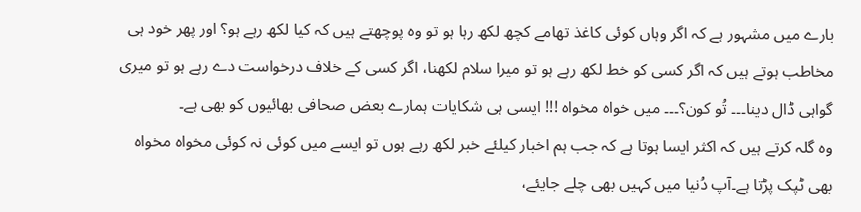بارے میں مشہور ہے کہ اگر وہاں کوئی کاغذ تھامے کچھ لکھ رہا ہو تو وہ پوچھتے ہیں کہ کیا لکھ رہے ہو؟ اور پھر خود ہی مخاطب ہوتے ہیں کہ اگر کسی کو خط لکھ رہے ہو تو میرا سلام لکھنا، اگر کسی کے خلاف درخواست دے رہے ہو تو میری گواہی ڈال دینا۔۔۔ تُو کون؟۔۔۔ میں خواہ مخواہ !!! ایسی ہی شکایات ہمارے بعض صحافی بھائیوں کو بھی ہے۔
وہ گلہ کرتے ہیں کہ اکثر ایسا ہوتا ہے کہ جب ہم اخبار کیلئے خبر لکھ رہے ہوں تو ایسے میں کوئی نہ کوئی مخواہ مخواہ بھی ٹپک پڑتا ہے۔آپ دُنیا میں کہیں بھی چلے جایئے،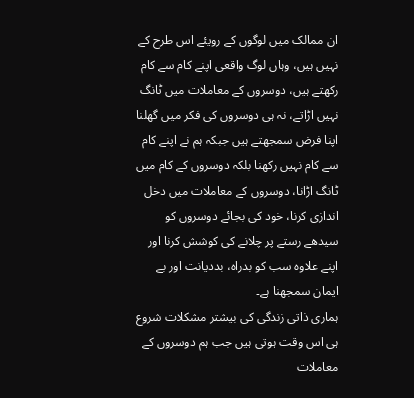ان ممالک میں لوگوں کے رویئے اس طرح کے نہیں ہیں، وہاں لوگ واقعی اپنے کام سے کام رکھتے ہیں، دوسروں کے معاملات میں ٹانگ نہیں اڑاتے، نہ ہی دوسروں کی فکر میں گھلنا اپنا فرض سمجھتے ہیں جبکہ ہم نے اپنے کام سے کام نہیں رکھنا بلکہ دوسروں کے کام میں ٹانگ اڑانا، دوسروں کے معاملات میں دخل اندازی کرنا، خود کی بجائے دوسروں کو سیدھے رستے پر چلانے کی کوشش کرنا اور اپنے علاوہ سب کو بدراہ، بددیانت اور بے ایمان سمجھنا ہے۔
ہماری ذاتی زندگی کی بیشتر مشکلات شروع ہی اس وقت ہوتی ہیں جب ہم دوسروں کے معاملات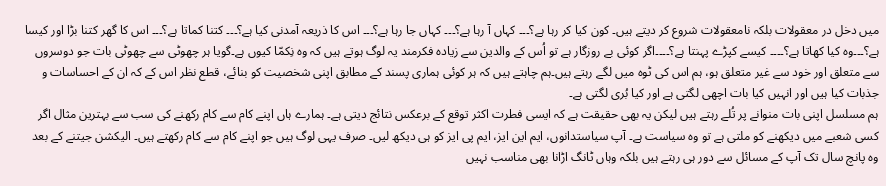میں دخل در معقولات بلکہ نامعقولات شروع کر دیتے ہیں۔ کون کیا کر رہا ہے؟۔۔۔ کہاں آ رہا ہے؟۔۔۔ کہاں جا رہا ہے؟۔۔۔ اس کا ذریعہ آمدنی کیا ہے؟۔۔۔ کتنا کماتا ہے؟۔۔۔ اس کا گھر کتنا بڑا اور کیسا ہے؟۔۔۔وہ کیا کھاتا ہے؟۔۔۔۔ کیسے کپڑے پہنتا ہے؟۔۔۔۔اگر کوئی بے روزگار ہے تو اُس کے والدین سے زیادہ فکرمند یہ لوگ ہوتے ہیں کہ وہ نِکمّا کیوں ہے۔گویا ہر چھوٹی سے چھوٹی بات جو دوسروں سے متعلق اور خود سے غیر متعلق ہو، ہم اس کی ٹوہ میں لگے رہتے ہیں۔ہم چاہتے ہیں کہ ہر کوئی ہماری پسند کے مطابق اپنی شخصیت کو بنائے، قطع نظر اس کے کہ ان کے احساسات و جذبات کیا ہیں اور انہیں کیا بات اچھی لگتی ہے اور کیا بُری لگتی ہے۔
ہم مسلسل اپنی بات منوانے پر تُلے رہتے ہیں لیکن یہ بھی حقیقت ہے کہ ایسی فطرت اکثر توقع کے برعکس نتائج دیتی ہے۔ ہمارے ہاں اپنے کام سے کام رکھنے کی سب سے بہترین مثال اگر کسی شعبے میں دیکھنے کو ملتی ہے تو وہ سیاست ہے۔ آپ سیاستدانوں، ایم این ایز، ایم پی ایز کو ہی دیکھ لیں۔ صرف یہی لوگ ہیں جو اپنے کام سے کام رکھتے ہیں۔ الیکشن جیتنے کے بعد وہ پانچ سال تک آپ کے مسائل سے دور ہی رہتے ہیں بلکہ وہاں ٹانگ اڑانا بھی مناسب نہیں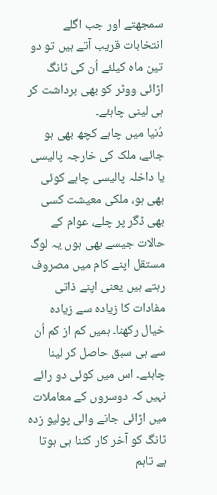سمجھتے اور جب اگلے انتخابات قریب آتے ہیں تو دو تین ماہ کیلئے اُن کی ٹانگ اڑائی ووٹر کو بھی برداشت کر ہی لینی چاہئے۔
دُنیا میں چاہے کچھ بھی ہو جائے، ملک کی خارجہ پالیسی یا داخلہ پالیسی چاہے کوئی بھی ہو، ملکی معیشت کسی بھی ڈگر پر چلے، عوام کے حالات جیسے بھی ہوں یہ لوگ مستقل اپنے کام میں مصروف رہتے ہیں یعنی اپنے ذاتی مفادات کا زیادہ سے زیادہ خیال رکھنا۔ ہمیں کم از کم اُن سے ہی سبق حاصل کر لینا چاہئے۔ اس میں کوئی دو رائے نہیں کہ دوسروں کے معاملات میں اڑائی جانے والی پولیو زدہ ٹانگ کو آخر کار کٹنا ہی ہوتا ہے تاہم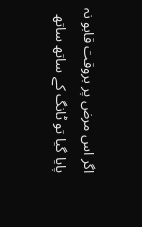اگر اس مرض پر بروقت قابو نہ پایا گیا تو ٹانگ کے ساتھ ساتھ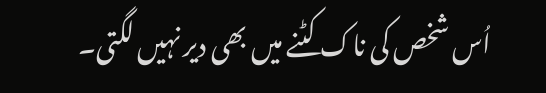اُس شخص کی ناک کٹنے میں بھی دیر نہیں لگتی۔